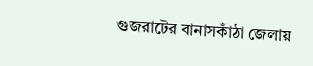গুজরাটের বানাসকাঁঠা জেলায়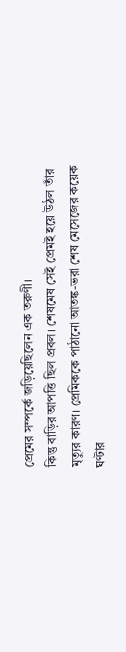প্রেমের সম্পর্কে জড়িয়েছিলেন এক তরুণী।
কিন্তু বাড়ির আপত্তি ছিল প্রবল। শেষমেষ সেই প্রেমই হয়ে উঠল তাঁর মৃত্যুর কারণ। প্রেমিককে পাঠানো আতঙ্ক-ভরা শেষ মেসেজের কয়েক ঘণ্টার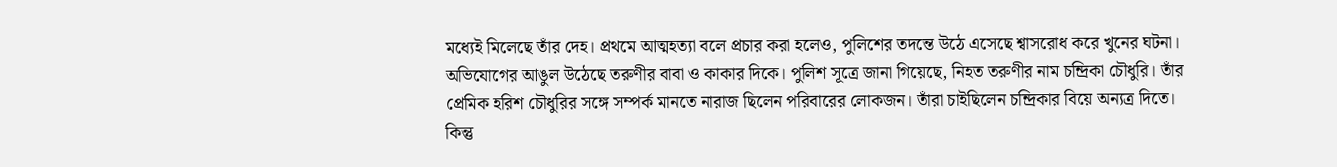মধ্যেই মিলেছে তাঁর দেহ। প্রথমে আত্মহত্যা বলে প্রচার করা হলেও, পুলিশের তদন্তে উঠে এসেছে শ্বাসরোধ করে খুনের ঘটনা। অভিযোগের আঙুল উঠেছে তরুণীর বাবা ও কাকার দিকে। পুলিশ সূত্রে জানা গিয়েছে, নিহত তরুণীর নাম চন্দ্রিকা চৌধুরি। তাঁর প্রেমিক হরিশ চৌধুরির সঙ্গে সম্পর্ক মানতে নারাজ ছিলেন পরিবারের লোকজন। তাঁরা চাইছিলেন চন্দ্রিকার বিয়ে অন্যত্র দিতে। কিন্তু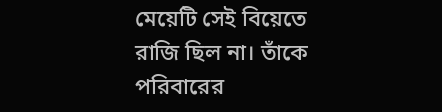মেয়েটি সেই বিয়েতে রাজি ছিল না। তাঁকে পরিবারের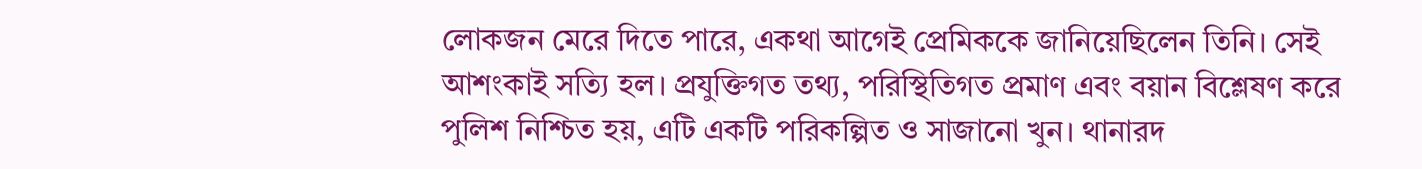লোকজন মেরে দিতে পারে, একথা আগেই প্রেমিককে জানিয়েছিলেন তিনি। সেই আশংকাই সত্যি হল। প্রযুক্তিগত তথ্য, পরিস্থিতিগত প্রমাণ এবং বয়ান বিশ্লেষণ করে পুলিশ নিশ্চিত হয়, এটি একটি পরিকল্পিত ও সাজানো খুন। থানারদ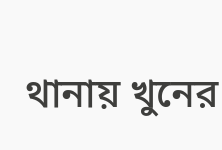থানায় খুনের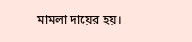মামলা দায়ের হয়।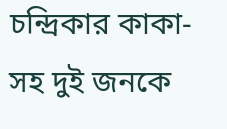চন্দ্রিকার কাকা-সহ দুই জনকে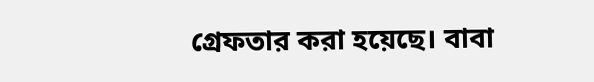গ্রেফতার করা হয়েছে। বাবা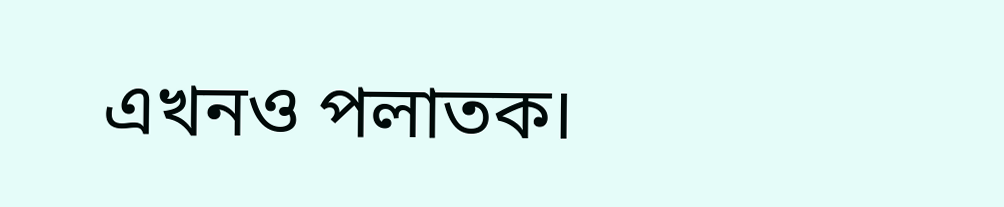এখনও পলাতক।